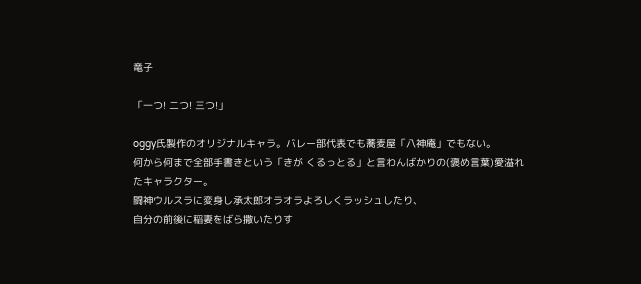竜子

「一つ! 二つ! 三つ!」

oggy氏製作のオリジナルキャラ。バレー部代表でも蕎麦屋「八神庵」でもない。
何から何まで全部手書きという「きが くるっとる」と言わんばかりの(褒め言葉)愛溢れたキャラクター。
闘神ウルスラに変身し承太郎オラオラよろしくラッシュしたり、
自分の前後に稲妻をばら撒いたりす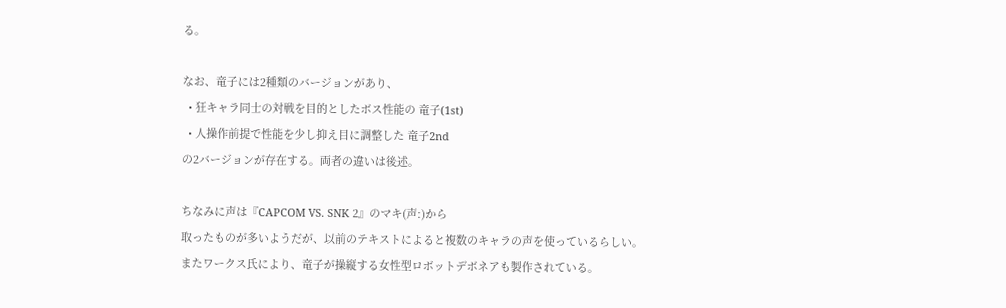る。

なお、竜子には2種類のバージョンがあり、
  • 狂キャラ同士の対戦を目的としたボス性能の 竜子(1st)
  • 人操作前提で性能を少し抑え目に調整した 竜子2nd
の2バージョンが存在する。両者の違いは後述。

ちなみに声は『CAPCOM VS. SNK 2』のマキ(声:)から
取ったものが多いようだが、以前のテキストによると複数のキャラの声を使っているらしい。
またワークス氏により、竜子が操縦する女性型ロボットデボネアも製作されている。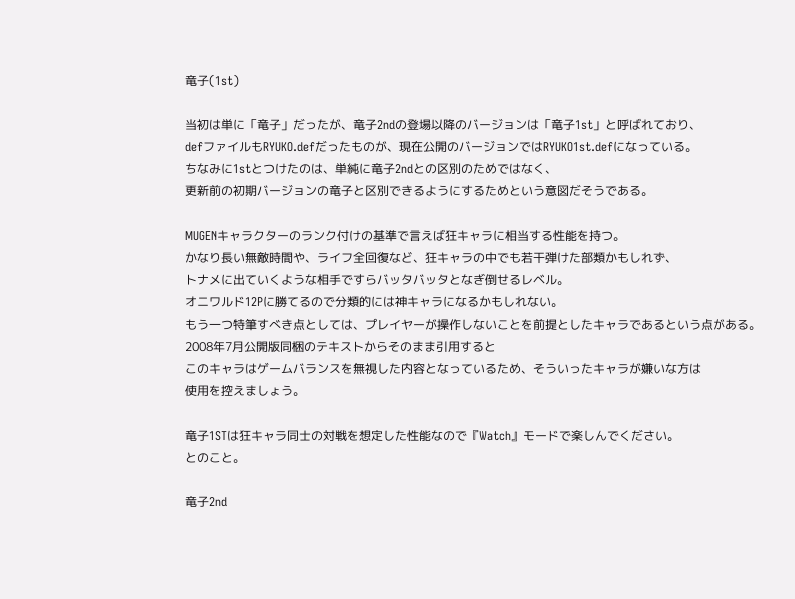竜子(1st)

当初は単に「竜子」だったが、竜子2ndの登場以降のバージョンは「竜子1st」と呼ばれており、
defファイルもRYUKO.defだったものが、現在公開のバージョンではRYUKO1st.defになっている。
ちなみに1stとつけたのは、単純に竜子2ndとの区別のためではなく、
更新前の初期バージョンの竜子と区別できるようにするためという意図だそうである。

MUGENキャラクターのランク付けの基準で言えば狂キャラに相当する性能を持つ。
かなり長い無敵時間や、ライフ全回復など、狂キャラの中でも若干弾けた部類かもしれず、
トナメに出ていくような相手ですらバッタバッタとなぎ倒せるレベル。
オニワルド12Pに勝てるので分類的には神キャラになるかもしれない。
もう一つ特筆すべき点としては、プレイヤーが操作しないことを前提としたキャラであるという点がある。
2008年7月公開版同梱のテキストからそのまま引用すると
このキャラはゲームバランスを無視した内容となっているため、そういったキャラが嫌いな方は
使用を控えましょう。

竜子1STは狂キャラ同士の対戦を想定した性能なので『Watch』モードで楽しんでください。
とのこと。

竜子2nd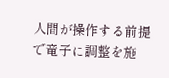人間が操作する前提で竜子に調整を施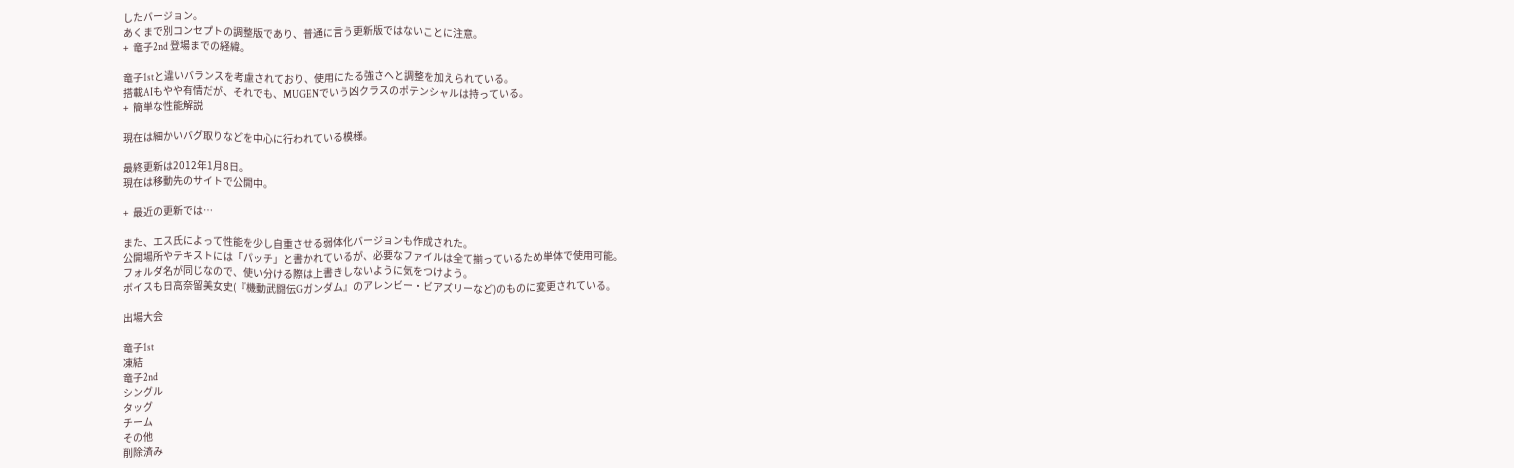したバージョン。
あくまで別コンセプトの調整版であり、普通に言う更新版ではないことに注意。
+  竜子2nd 登場までの経緯。

竜子1stと違いバランスを考慮されており、使用にたる強さへと調整を加えられている。
搭載AIもやや有情だが、それでも、MUGENでいう凶クラスのポテンシャルは持っている。
+  簡単な性能解説

現在は細かいバグ取りなどを中心に行われている模様。

最終更新は2012年1月8日。
現在は移動先のサイトで公開中。

+  最近の更新では…

また、エス氏によって性能を少し自重させる弱体化バージョンも作成された。
公開場所やテキストには「パッチ」と書かれているが、必要なファイルは全て揃っているため単体で使用可能。
フォルダ名が同じなので、使い分ける際は上書きしないように気をつけよう。
ボイスも日高奈留美女史(『機動武闘伝Gガンダム』のアレンビー・ビアズリーなど)のものに変更されている。

出場大会

竜子1st
凍結
竜子2nd
シングル
タッグ
チーム
その他
削除済み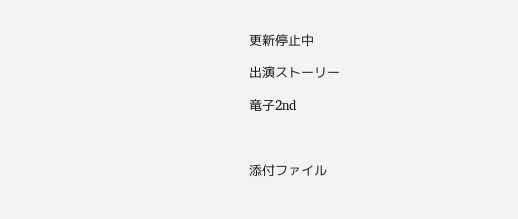更新停止中

出演ストーリー

竜子2nd



添付ファイル